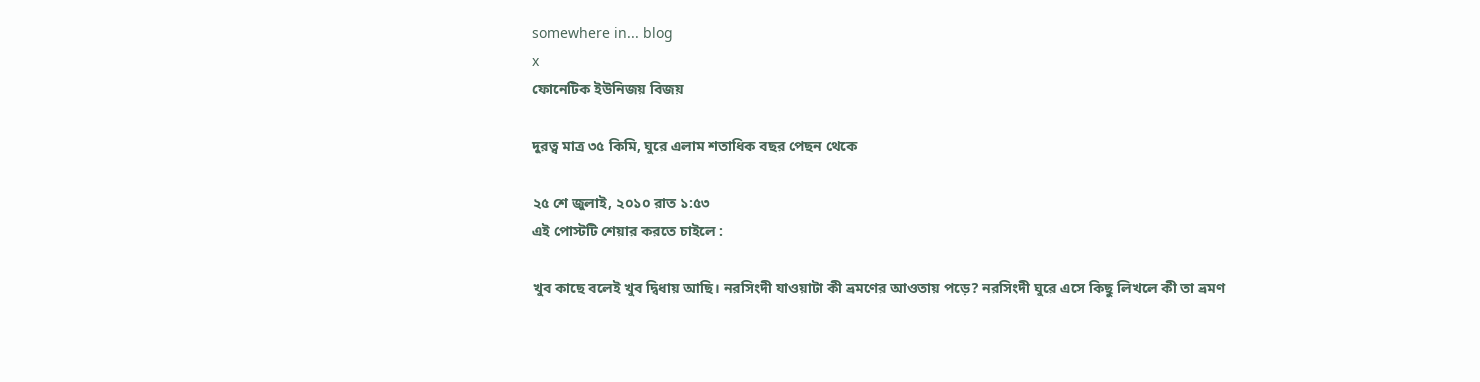somewhere in... blog
x
ফোনেটিক ইউনিজয় বিজয়

দুরত্ব মাত্র ৩৫ কিমি, ঘুরে এলাম শতাধিক বছর পেছন থেকে

২৫ শে জুলাই, ২০১০ রাত ১:৫৩
এই পোস্টটি শেয়ার করতে চাইলে :

খুব কাছে বলেই খুব দ্বিধায় আছি। নরসিংদী যাওয়াটা কী ভ্রমণের আওতায় পড়ে? নরসিংদী ঘুরে এসে কিছু লিখলে কী তা ভ্রমণ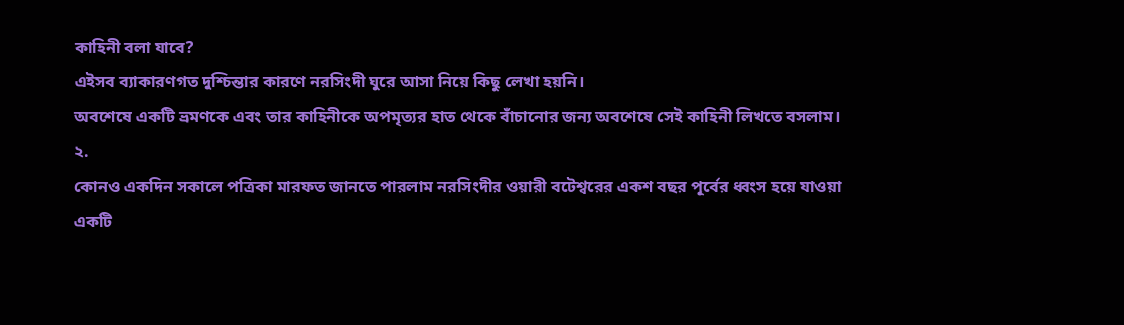কাহিনী বলা যাবে?
এইসব ব্যাকারণগত দুশ্চিন্তার কারণে নরসিংদী ঘুরে আসা নিয়ে কিছু লেখা হয়নি।
অবশেষে একটি ভ্রমণকে এবং তার কাহিনীকে অপমৃত্যর হাত থেকে বাঁচানোর জন্য অবশেষে সেই কাহিনী লিখতে বসলাম।
২.
কোনও একদিন সকালে পত্রিকা মারফত জানতে পারলাম নরসিংদীর ওয়ারী বটেশ্বরের একশ বছর পূর্বের ধ্বংস হয়ে যাওয়া একটি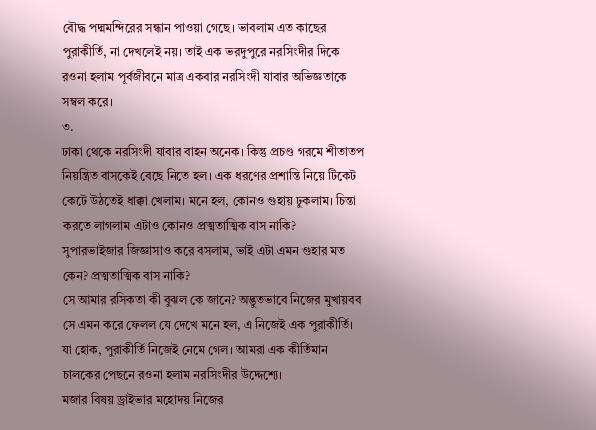বৌদ্ধ পদ্মমন্দিরের সন্ধান পাওয়া গেছে। ভাবলাম এত কাছের পুরাকীর্তি, না দেখলেই নয়। তাই এক ভরদুপুরে নরসিংদীর দিকে রওনা হলাম পূর্বজীবনে মাত্র একবার নরসিংদী যাবার অভিজ্ঞতাকে সম্বল করে।
৩.
ঢাকা থেকে নরসিংদী যাবার বাহন অনেক। কিন্তু প্রচণ্ড গরমে শীতাতপ নিয়ন্ত্রিত বাসকেই বেছে নিতে হল। এক ধরণের প্রশান্তি নিয়ে টিকেট কেটে উঠতেই ধাক্কা খেলাম। মনে হল, কোনও গুহায় ঢুকলাম। চিন্তা করতে লাগলাম এটাও কোনও প্রত্মতাত্মিক বাস নাকি?
সুপারভাইজার জিজ্ঞাসাও করে বসলাম, ভাই এটা এমন গুহার মত কেন? প্রত্মতাত্মিক বাস নাকি?
সে আমার রসিকতা কী বুঝল কে জানে? অদ্ভুতভাবে নিজের মুখায়বব সে এমন করে ফেলল যে দেখে মনে হল, এ নিজেই এক পুরাকীর্তি।
যা হোক, পুরাকীর্তি নিজেই নেমে গেল। আমরা এক কীর্তিমান চালকের পেছনে রওনা হলাম নরসিংদীর উদ্দেশ্যে।
মজার বিষয় ড্রাইভার মহোদয় নিজের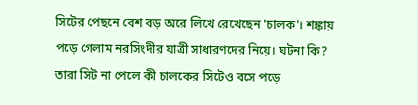সিটের পেছনে বেশ বড় অরে লিখে রেখেছেন ‌'চালক'। শঙ্কায় পড়ে গেলাম নরসিংদীর যাত্রী সাধারণদের নিয়ে। ঘটনা কি? তারা সিট না পেলে কী চালকের সিটেও বসে পড়ে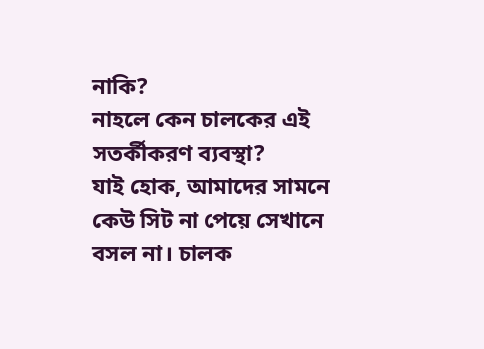নাকি?
নাহলে কেন চালকের এই সতর্কীকরণ ব্যবস্থা?
যাই হোক, আমাদের সামনে কেউ সিট না পেয়ে সেখানে বসল না। চালক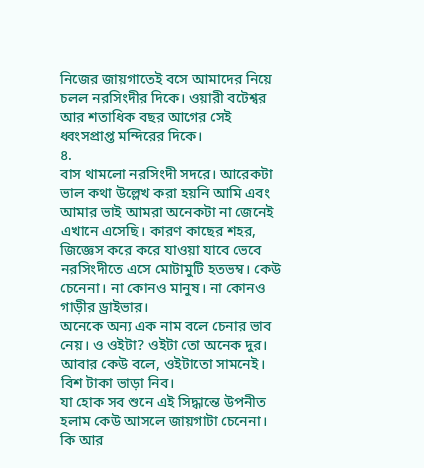নিজের জায়গাতেই বসে আমাদের নিয়ে চলল নরসিংদীর দিকে। ওয়ারী বটেশ্বর আর শতাধিক বছর আগের সেই ধ্বংসপ্রাপ্ত মন্দিরের দিকে।
৪.
বাস থামলো নরসিংদী সদরে। আরেকটা ভাল কথা উল্লেখ করা হয়নি আমি এবং আমার ভাই আমরা অনেকটা না জেনেই এখানে এসেছি। কারণ কাছের শহর, জিজ্ঞেস করে করে যাওয়া যাবে ভেবে নরসিংদীতে এসে মোটামুটি হতভম্ব। কেউ চেনেনা। না কোনও মানুষ। না কোনও গাড়ীর ড্রাইভার।
অনেকে অন্য এক নাম বলে চেনার ভাব নেয়। ও ওইটা? ওইটা তো অনেক দুর।
আবার কেউ বলে, ওইটাতো সামনেই। বিশ টাকা ভাড়া নিব।
যা হোক সব শুনে এই সিদ্ধান্তে উপনীত হলাম কেউ আসলে জায়গাটা চেনেনা।
কি আর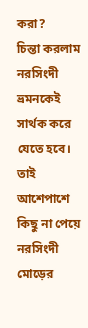করা?
চিন্তা করলাম নরসিংদী ভ্রমনকেই সার্থক করে যেতে হবে। তাই আশেপাশে কিছু না পেয়ে নরসিংদী মোড়ের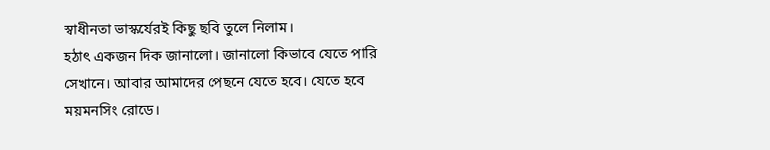স্বাধীনতা ভাস্কর্যেরই কিছু ছবি তুলে নিলাম।
হঠাৎ একজন দিক জানালো। জানালো কিভাবে যেতে পারি সেখানে। আবার আমাদের পেছনে যেতে হবে। যেতে হবে ময়মনসিং রোডে।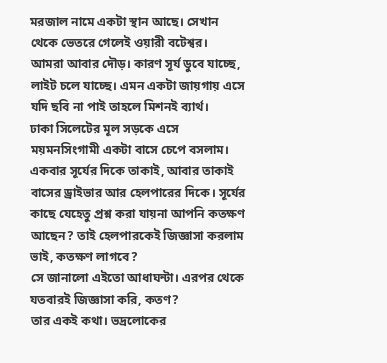মরজাল নামে একটা স্থান আছে। সেখান থেকে ভেতরে গেলেই ওয়ারী বটেশ্বর।
আমরা আবার দৌড়। কারণ সূর্য ডুবে যাচ্ছে, লাইট চলে যাচ্ছে। এমন একটা জায়গায় এসে যদি ছবি না পাই তাহলে মিশনই ব্যার্থ।
ঢাকা সিলেটের মূল সড়কে এসে ময়মনসিংগামী একটা বাসে চেপে বসলাম। একবার সূর্যের দিকে তাকাই, আবার তাকাই বাসের ড্রাইভার আর হেলপারের দিকে। সূর্যের কাছে যেহেতু প্রশ্ন করা যায়না আপনি কতক্ষণ আছেন? তাই হেলপারকেই জিজ্ঞাসা করলাম ভাই, কতক্ষণ লাগবে?
সে জানালো এইতো আধাঘন্টা। এরপর থেকে যতবারই জিজ্ঞাসা করি, কতণ?
তার একই কথা। ভদ্রলোকের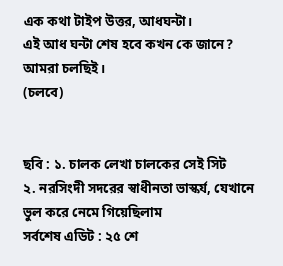এক কথা টাইপ উত্তর, আধঘন্টা।
এই আধ ঘন্টা শেষ হবে কখন কে জানে?
আমরা চলছিই।
(চলবে)


ছবি : ১. চালক লেখা চালকের সেই সিট
২. নরসিংদী সদরের স্বাধীনতা ভাস্কর্য, যেখানে ভুল করে নেমে গিয়েছিলাম
সর্বশেষ এডিট : ২৫ শে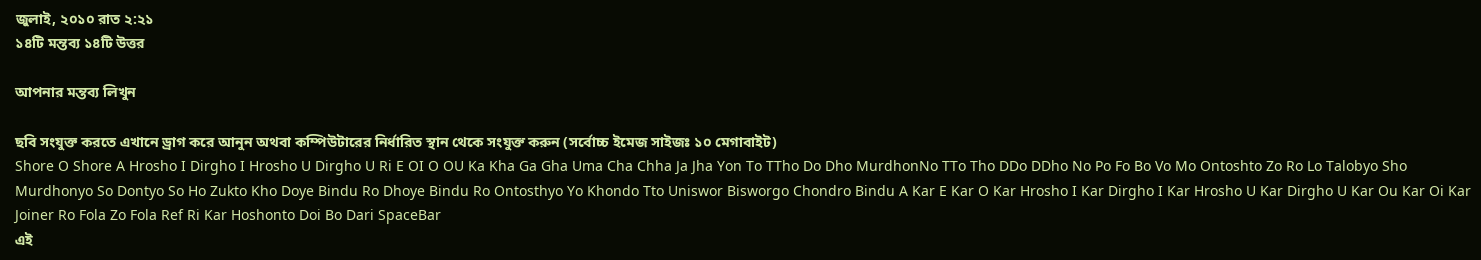জুলাই, ২০১০ রাত ২:২১
১৪টি মন্তব্য ১৪টি উত্তর

আপনার মন্তব্য লিখুন

ছবি সংযুক্ত করতে এখানে ড্রাগ করে আনুন অথবা কম্পিউটারের নির্ধারিত স্থান থেকে সংযুক্ত করুন (সর্বোচ্চ ইমেজ সাইজঃ ১০ মেগাবাইট)
Shore O Shore A Hrosho I Dirgho I Hrosho U Dirgho U Ri E OI O OU Ka Kha Ga Gha Uma Cha Chha Ja Jha Yon To TTho Do Dho MurdhonNo TTo Tho DDo DDho No Po Fo Bo Vo Mo Ontoshto Zo Ro Lo Talobyo Sho Murdhonyo So Dontyo So Ho Zukto Kho Doye Bindu Ro Dhoye Bindu Ro Ontosthyo Yo Khondo Tto Uniswor Bisworgo Chondro Bindu A Kar E Kar O Kar Hrosho I Kar Dirgho I Kar Hrosho U Kar Dirgho U Kar Ou Kar Oi Kar Joiner Ro Fola Zo Fola Ref Ri Kar Hoshonto Doi Bo Dari SpaceBar
এই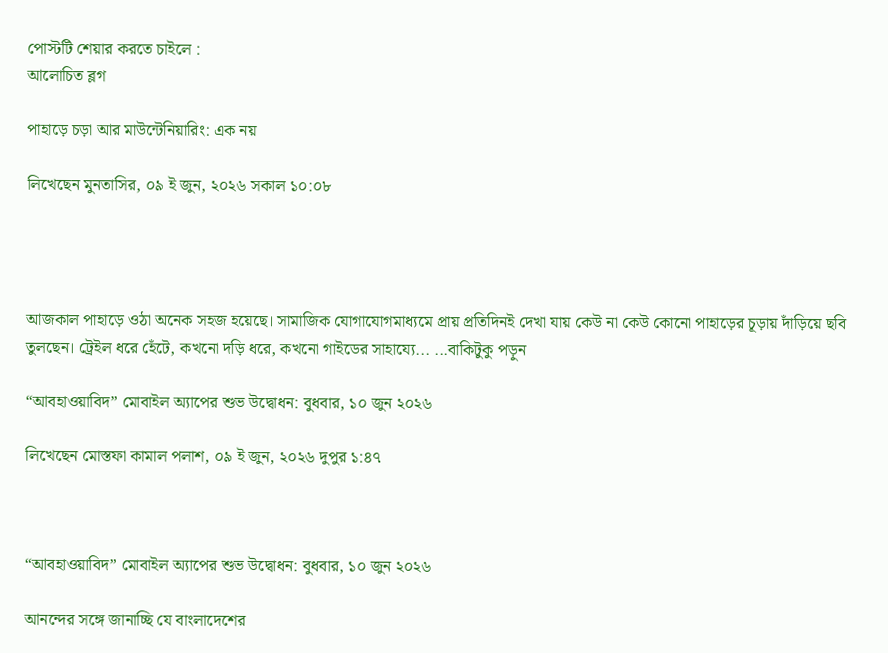পোস্টটি শেয়ার করতে চাইলে :
আলোচিত ব্লগ

পাহাড়ে চড়া আর মাউন্টেনিয়ারিং: এক নয়

লিখেছেন মুনতাসির, ০৯ ই জুন, ২০২৬ সকাল ১০:০৮




আজকাল পাহাড়ে ওঠা অনেক সহজ হয়েছে। সামাজিক যোগাযোগমাধ্যমে প্রায় প্রতিদিনই দেখা যায় কেউ না কেউ কোনো পাহাড়ের চূড়ায় দাঁড়িয়ে ছবি তুলছেন। ট্রেইল ধরে হেঁটে, কখনো দড়ি ধরে, কখনো গাইডের সাহায্যে... ...বাকিটুকু পড়ুন

“আবহাওয়াবিদ” মোবাইল অ্যাপের শুভ উদ্বোধন: বুধবার, ১০ জুন ২০২৬

লিখেছেন মোস্তফা কামাল পলাশ, ০৯ ই জুন, ২০২৬ দুপুর ১:৪৭



“আবহাওয়াবিদ” মোবাইল অ্যাপের শুভ উদ্বোধন: বুধবার, ১০ জুন ২০২৬

আনন্দের সঙ্গে জানাচ্ছি যে বাংলাদেশের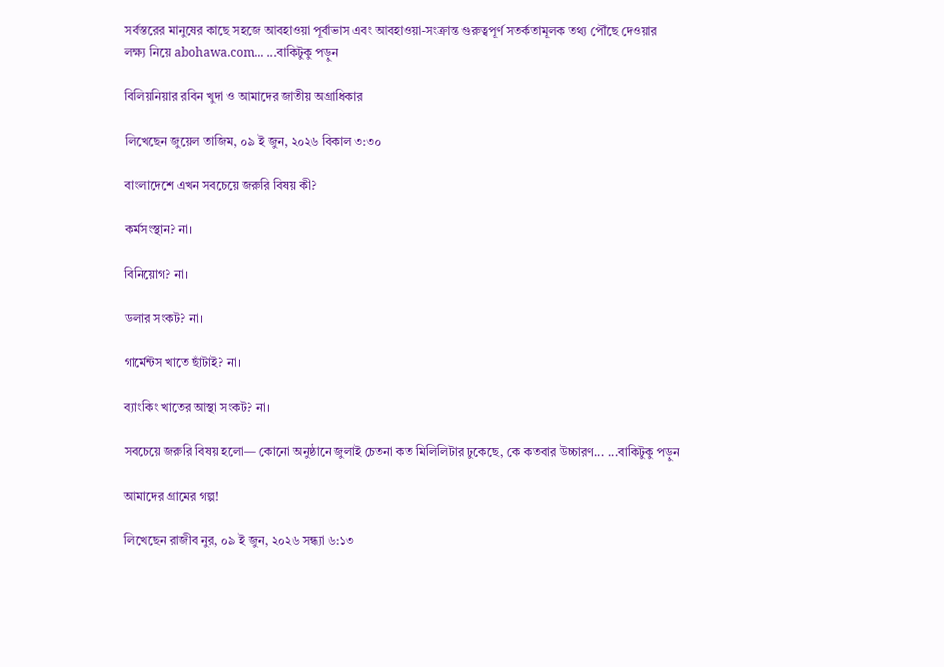সর্বস্তরের মানুষের কাছে সহজে আবহাওয়া পূর্বাভাস এবং আবহাওয়া-সংক্রান্ত গুরুত্বপূর্ণ সতর্কতামূলক তথ্য পৌঁছে দেওয়ার লক্ষ্য নিয়ে abohawa.com... ...বাকিটুকু পড়ুন

বিলিয়নিয়ার রবিন খুদা ও আমাদের জাতীয় অগ্রাধিকার

লিখেছেন জুয়েল তাজিম, ০৯ ই জুন, ২০২৬ বিকাল ৩:৩০

বাংলাদেশে এখন সবচেয়ে জরুরি বিষয় কী?

কর্মসংস্থান? না।

বিনিয়োগ? না।

ডলার সংকট? না।

গার্মেন্টস খাতে ছাঁটাই? না।

ব্যাংকিং খাতের আস্থা সংকট? না।

সবচেয়ে জরুরি বিষয় হলো— কোনো অনুষ্ঠানে জুলাই চেতনা কত মিলিলিটার ঢুকেছে, কে কতবার উচ্চারণ... ...বাকিটুকু পড়ুন

আমাদের গ্রামের গল্প!

লিখেছেন রাজীব নুর, ০৯ ই জুন, ২০২৬ সন্ধ্যা ৬:১৩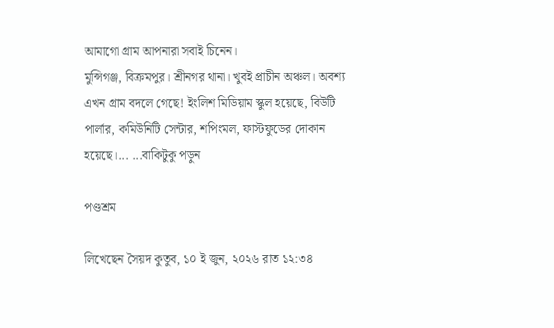আমাগো গ্রাম আপনারা সবাই চিনেন।
মুন্সিগঞ্জ, বিক্রমপুর। শ্রীনগর থানা। খুবই প্রাচীন অঞ্চল। অবশ্য এখন গ্রাম বদলে গেছে! ইংলিশ মিডিয়াম স্কুল হয়েছে, বিউটি পার্লার, কমিউনিটি সেন্টার, শপিংমল, ফাস্টফুডের দোকান হয়েছে।... ...বাকিটুকু পড়ুন

পণ্ডশ্রম

লিখেছেন সৈয়দ কুতুব, ১০ ই জুন, ২০২৬ রাত ১২:৩৪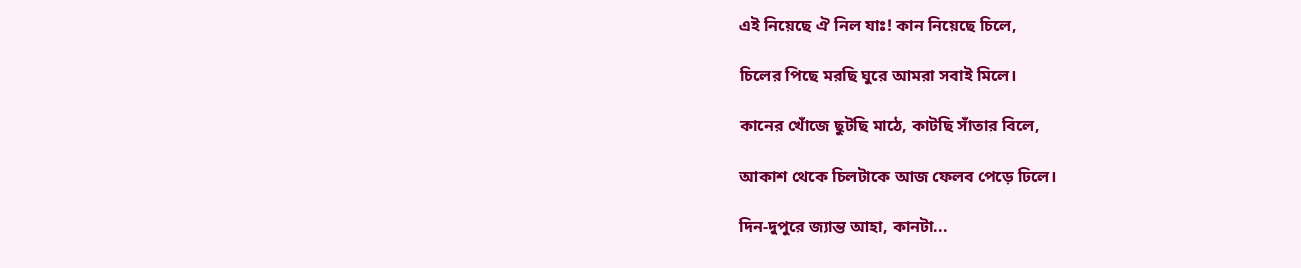এই নিয়েছে ঐ নিল যাঃ! কান নিয়েছে চিলে,

চিলের পিছে মরছি ঘুরে আমরা সবাই মিলে।

কানের খোঁজে ছুটছি মাঠে, কাটছি সাঁতার বিলে,

আকাশ থেকে চিলটাকে আজ ফেলব পেড়ে ঢিলে।

দিন-দুপুরে জ্যান্ত আহা, কানটা...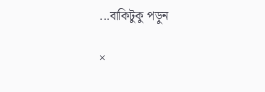...বাকিটুকু পড়ুন

×